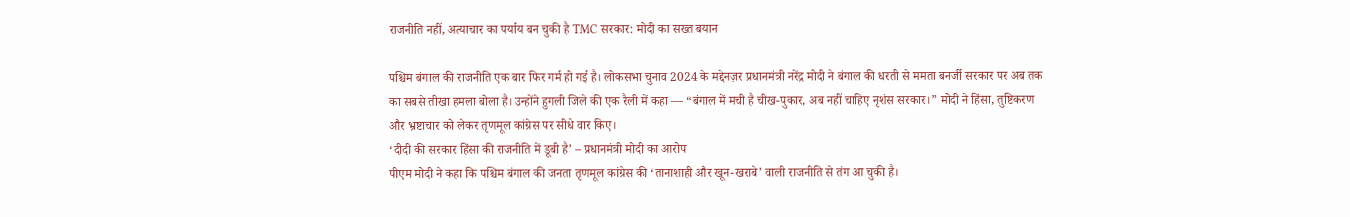राजनीति नहीं, अत्याचार का पर्याय बन चुकी है TMC सरकार: मोदी का सख्त बयान

पश्चिम बंगाल की राजनीति एक बार फिर गर्म हो गई है। लोकसभा चुनाव 2024 के मद्देनज़र प्रधानमंत्री नरेंद्र मोदी ने बंगाल की धरती से ममता बनर्जी सरकार पर अब तक का सबसे तीखा हमला बोला है। उन्होंने हुगली जिले की एक रैली में कहा — “बंगाल में मची है चीख-पुकार, अब नहीं चाहिए नृशंस सरकार।” मोदी ने हिंसा, तुष्टिकरण और भ्रष्टाचार को लेकर तृणमूल कांग्रेस पर सीधे वार किए।
‘दीदी की सरकार हिंसा की राजनीति में डूबी है’ – प्रधानमंत्री मोदी का आरोप
पीएम मोदी ने कहा कि पश्चिम बंगाल की जनता तृणमूल कांग्रेस की ‘तानाशाही और खून-खराबे’ वाली राजनीति से तंग आ चुकी है।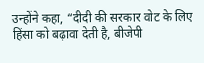उन्होंने कहा, “दीदी की सरकार वोट के लिए हिंसा को बढ़ावा देती है, बीजेपी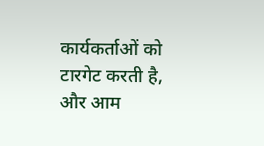कार्यकर्ताओं को टारगेट करती है, और आम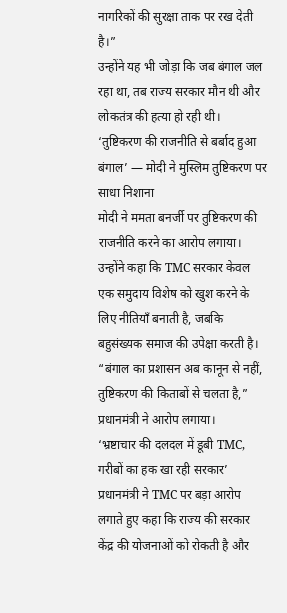नागरिकों की सुरक्षा ताक पर रख देती है।”
उन्होंने यह भी जोड़ा कि जब बंगाल जल रहा था, तब राज्य सरकार मौन थी और लोकतंत्र की हत्या हो रही थी।
‘तुष्टिकरण की राजनीति से बर्बाद हुआ बंगाल’ — मोदी ने मुस्लिम तुष्टिकरण पर साधा निशाना
मोदी ने ममता बनर्जी पर तुष्टिकरण की राजनीति करने का आरोप लगाया। उन्होंने कहा कि TMC सरकार केवल एक समुदाय विशेष को खुश करने के लिए नीतियाँ बनाती है, जबकि बहुसंख्यक समाज की उपेक्षा करती है।
“बंगाल का प्रशासन अब कानून से नहीं, तुष्टिकरण की किताबों से चलता है,” प्रधानमंत्री ने आरोप लगाया।
‘भ्रष्टाचार की दलदल में डूबी TMC, गरीबों का हक खा रही सरकार’
प्रधानमंत्री ने TMC पर बड़ा आरोप लगाते हुए कहा कि राज्य की सरकार केंद्र की योजनाओं को रोकती है और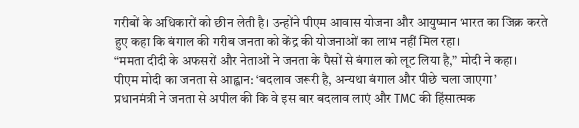गरीबों के अधिकारों को छीन लेती है। उन्होंने पीएम आवास योजना और आयुष्मान भारत का जिक्र करते हुए कहा कि बंगाल की गरीब जनता को केंद्र की योजनाओं का लाभ नहीं मिल रहा।
“ममता दीदी के अफसरों और नेताओं ने जनता के पैसों से बंगाल को लूट लिया है,” मोदी ने कहा।
पीएम मोदी का जनता से आह्वान: ‘बदलाव जरूरी है, अन्यथा बंगाल और पीछे चला जाएगा’
प्रधानमंत्री ने जनता से अपील की कि वे इस बार बदलाव लाएं और TMC की हिंसात्मक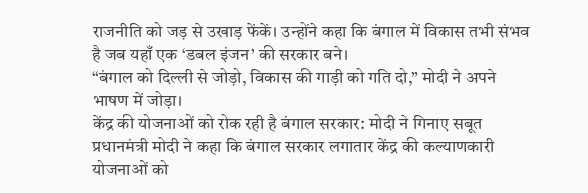राजनीति को जड़ से उखाड़ फेंकें। उन्होंने कहा कि बंगाल में विकास तभी संभव है जब यहाँ एक ‘डबल इंजन’ की सरकार बने।
“बंगाल को दिल्ली से जोड़ो, विकास की गाड़ी को गति दो,” मोदी ने अपने भाषण में जोड़ा।
केंद्र की योजनाओं को रोक रही है बंगाल सरकार: मोदी ने गिनाए सबूत
प्रधानमंत्री मोदी ने कहा कि बंगाल सरकार लगातार केंद्र की कल्याणकारी योजनाओं को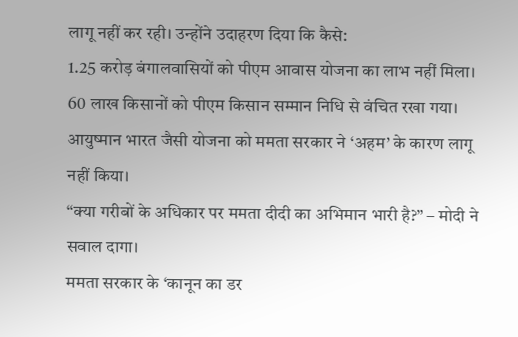लागू नहीं कर रही। उन्होंने उदाहरण दिया कि कैसे:
1.25 करोड़ बंगालवासियों को पीएम आवास योजना का लाभ नहीं मिला।
60 लाख किसानों को पीएम किसान सम्मान निधि से वंचित रखा गया।
आयुष्मान भारत जैसी योजना को ममता सरकार ने ‘अहम’ के कारण लागू नहीं किया।
“क्या गरीबों के अधिकार पर ममता दीदी का अभिमान भारी है?” – मोदी ने सवाल दागा।
ममता सरकार के ‘कानून का डर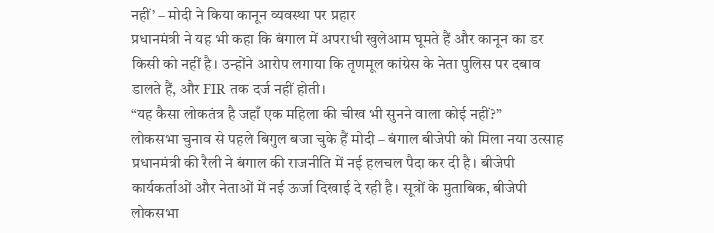नहीं’ – मोदी ने किया कानून व्यवस्था पर प्रहार
प्रधानमंत्री ने यह भी कहा कि बंगाल में अपराधी खुलेआम घूमते हैं और कानून का डर किसी को नहीं है। उन्होंने आरोप लगाया कि तृणमूल कांग्रेस के नेता पुलिस पर दबाव डालते हैं, और FIR तक दर्ज नहीं होती।
“यह कैसा लोकतंत्र है जहाँ एक महिला की चीख भी सुनने वाला कोई नहीं?”
लोकसभा चुनाव से पहले बिगुल बजा चुके हैं मोदी – बंगाल बीजेपी को मिला नया उत्साह
प्रधानमंत्री की रैली ने बंगाल की राजनीति में नई हलचल पैदा कर दी है। बीजेपी कार्यकर्ताओं और नेताओं में नई ऊर्जा दिखाई दे रही है। सूत्रों के मुताबिक, बीजेपी लोकसभा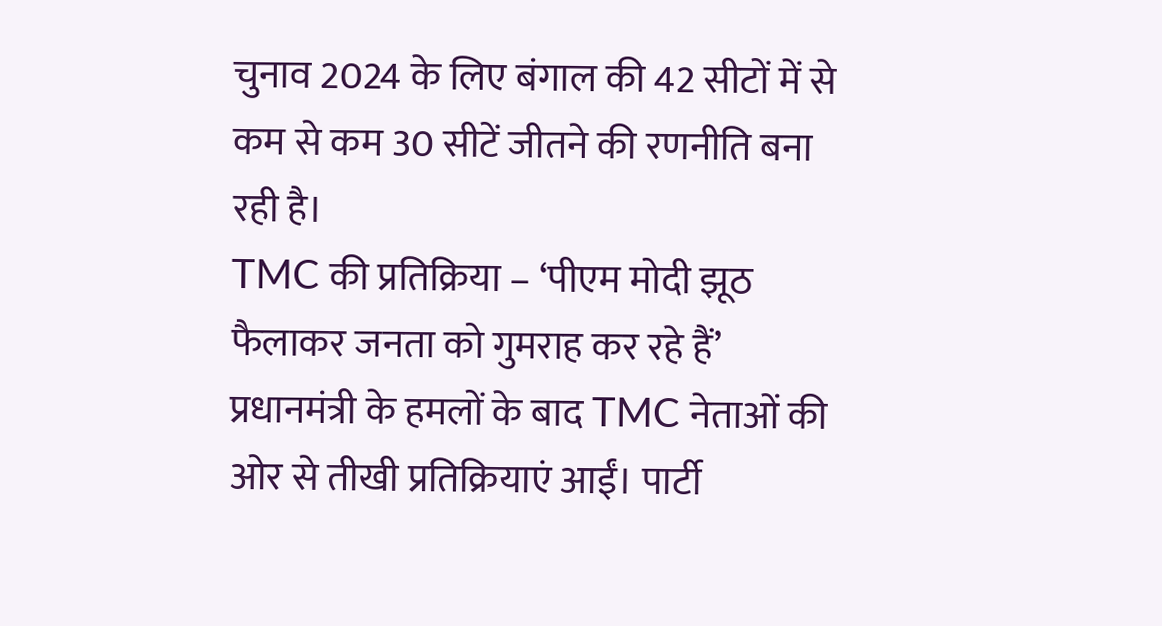चुनाव 2024 के लिए बंगाल की 42 सीटों में से कम से कम 30 सीटें जीतने की रणनीति बना रही है।
TMC की प्रतिक्रिया – ‘पीएम मोदी झूठ फैलाकर जनता को गुमराह कर रहे हैं’
प्रधानमंत्री के हमलों के बाद TMC नेताओं की ओर से तीखी प्रतिक्रियाएं आईं। पार्टी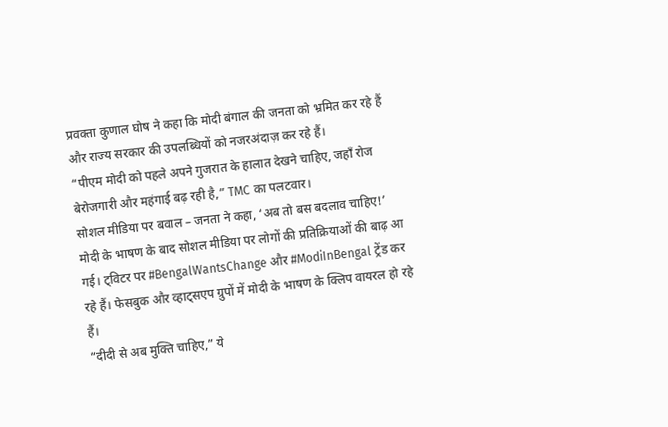प्रवक्ता कुणाल घोष ने कहा कि मोदी बंगाल की जनता को भ्रमित कर रहे हैं और राज्य सरकार की उपलब्धियों को नजरअंदाज़ कर रहे हैं।
“पीएम मोदी को पहले अपने गुजरात के हालात देखने चाहिए, जहाँ रोज बेरोजगारी और महंगाई बढ़ रही है,” TMC का पलटवार।
सोशल मीडिया पर बवाल – जनता ने कहा, ‘अब तो बस बदलाव चाहिए!’
मोदी के भाषण के बाद सोशल मीडिया पर लोगों की प्रतिक्रियाओं की बाढ़ आ गई। ट्विटर पर #BengalWantsChange और #ModiInBengal ट्रेंड कर रहे हैं। फेसबुक और व्हाट्सएप ग्रुपों में मोदी के भाषण के क्लिप वायरल हो रहे हैं।
“दीदी से अब मुक्ति चाहिए,” ये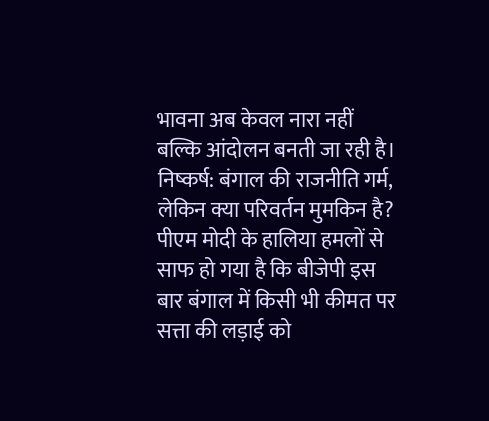भावना अब केवल नारा नहीं बल्कि आंदोलन बनती जा रही है।
निष्कर्ष: बंगाल की राजनीति गर्म, लेकिन क्या परिवर्तन मुमकिन है?
पीएम मोदी के हालिया हमलों से साफ हो गया है कि बीजेपी इस बार बंगाल में किसी भी कीमत पर सत्ता की लड़ाई को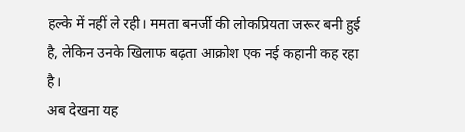हल्के में नहीं ले रही। ममता बनर्जी की लोकप्रियता जरूर बनी हुई है, लेकिन उनके खिलाफ बढ़ता आक्रोश एक नई कहानी कह रहा है।
अब देखना यह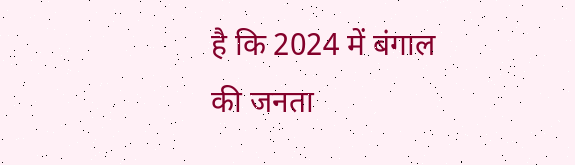है कि 2024 में बंगाल की जनता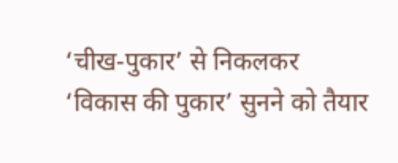‘चीख-पुकार’ से निकलकर ‘विकास की पुकार’ सुनने को तैयार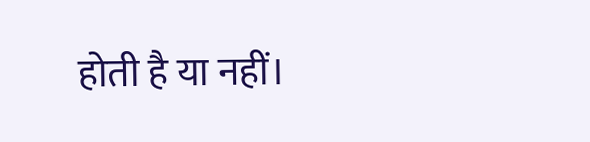होती है या नहीं।